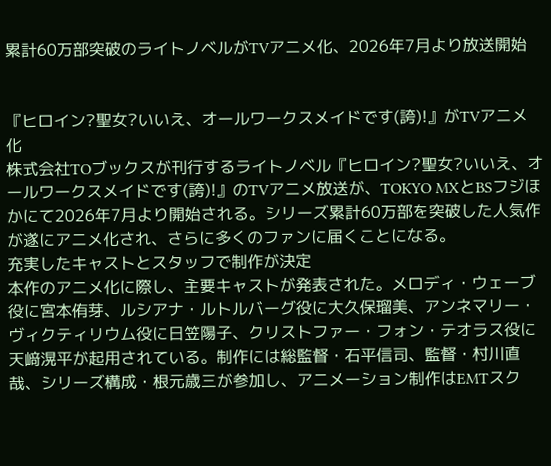累計60万部突破のライトノベルがTVアニメ化、2026年7月より放送開始


『ヒロイン?聖女?いいえ、オールワークスメイドです(誇)!』がTVアニメ化
株式会社TOブックスが刊行するライトノベル『ヒロイン?聖女?いいえ、オールワークスメイドです(誇)!』のTVアニメ放送が、TOKYO MXとBSフジほかにて2026年7月より開始される。シリーズ累計60万部を突破した人気作が遂にアニメ化され、さらに多くのファンに届くことになる。
充実したキャストとスタッフで制作が決定
本作のアニメ化に際し、主要キャストが発表された。メロディ・ウェーブ役に宮本侑芽、ルシアナ・ルトルバーグ役に大久保瑠美、アンネマリー・ヴィクティリウム役に日笠陽子、クリストファー・フォン・テオラス役に天﨑滉平が起用されている。制作には総監督・石平信司、監督・村川直哉、シリーズ構成・根元歳三が参加し、アニメーション制作はEMTスク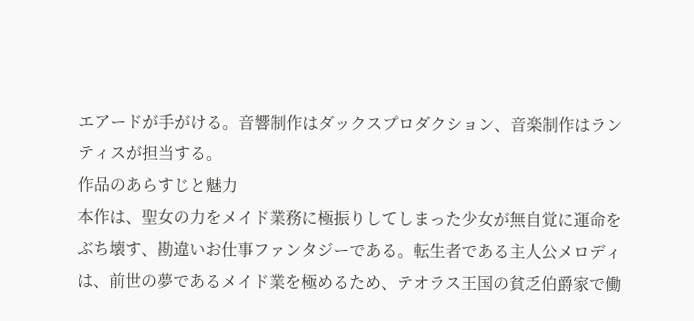エアードが手がける。音響制作はダックスプロダクション、音楽制作はランティスが担当する。
作品のあらすじと魅力
本作は、聖女の力をメイド業務に極振りしてしまった少女が無自覚に運命をぶち壊す、勘違いお仕事ファンタジーである。転生者である主人公メロディは、前世の夢であるメイド業を極めるため、テオラス王国の貧乏伯爵家で働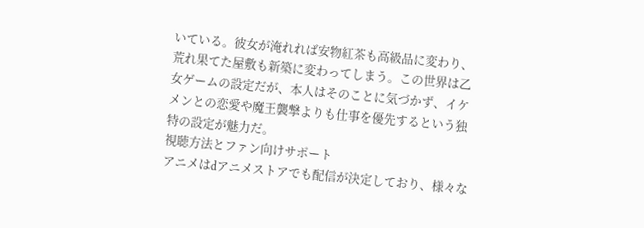いている。彼女が淹れれば安物紅茶も高級品に変わり、荒れ果てた屋敷も新築に変わってしまう。この世界は乙女ゲームの設定だが、本人はそのことに気づかず、イケメンとの恋愛や魔王襲撃よりも仕事を優先するという独特の設定が魅力だ。
視聴方法とファン向けサポート
アニメはdアニメストアでも配信が決定しており、様々な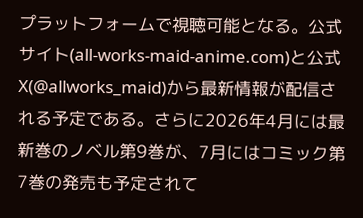プラットフォームで視聴可能となる。公式サイト(all-works-maid-anime.com)と公式X(@allworks_maid)から最新情報が配信される予定である。さらに2026年4月には最新巻のノベル第9巻が、7月にはコミック第7巻の発売も予定されて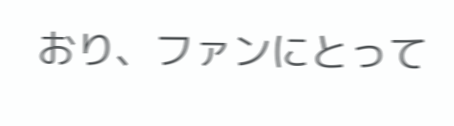おり、ファンにとって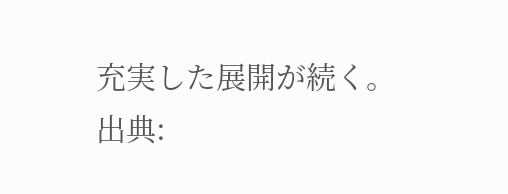充実した展開が続く。
出典: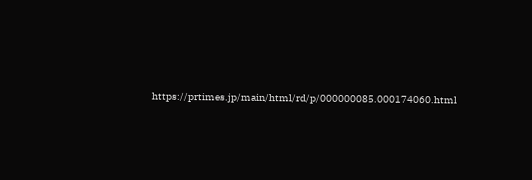https://prtimes.jp/main/html/rd/p/000000085.000174060.html